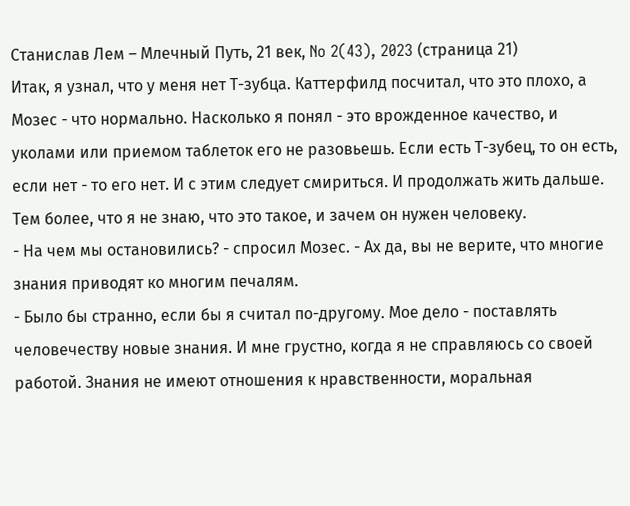Станислав Лем – Млечный Путь, 21 век, No 2(43), 2023 (страница 21)
Итак, я узнал, что у меня нет Т-зубца. Каттерфилд посчитал, что это плохо, а Мозес - что нормально. Насколько я понял - это врожденное качество, и уколами или приемом таблеток его не разовьешь. Если есть Т-зубец, то он есть, если нет - то его нет. И с этим следует смириться. И продолжать жить дальше. Тем более, что я не знаю, что это такое, и зачем он нужен человеку.
- На чем мы остановились? - спросил Мозес. - Ах да, вы не верите, что многие знания приводят ко многим печалям.
- Было бы странно, если бы я считал по-другому. Мое дело - поставлять человечеству новые знания. И мне грустно, когда я не справляюсь со своей работой. Знания не имеют отношения к нравственности, моральная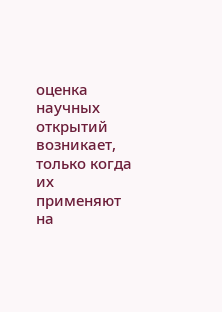оценка научных открытий возникает, только когда их применяют на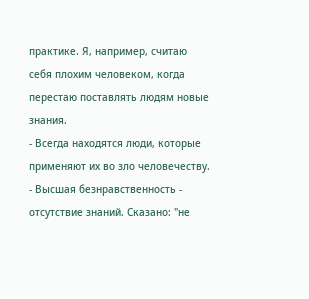практике. Я, например, считаю себя плохим человеком, когда перестаю поставлять людям новые знания.
- Всегда находятся люди, которые применяют их во зло человечеству.
- Высшая безнравственность - отсутствие знаний. Сказано: "не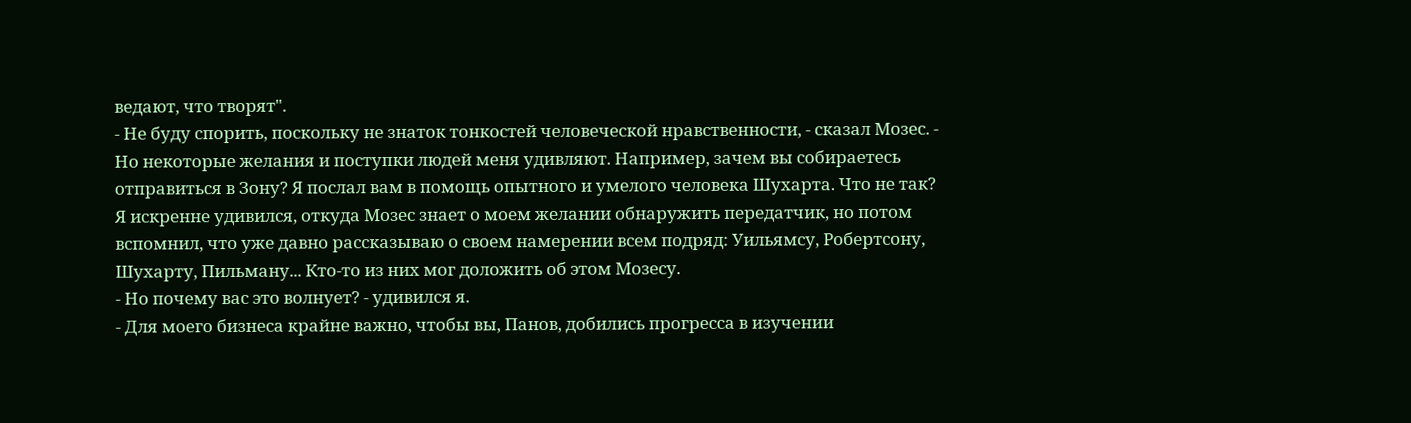ведают, что творят".
- Не буду спорить, поскольку не знаток тонкостей человеческой нравственности, - сказал Мозес. - Но некоторые желания и поступки людей меня удивляют. Например, зачем вы собираетесь отправиться в Зону? Я послал вам в помощь опытного и умелого человека Шухарта. Что не так?
Я искренне удивился, откуда Мозес знает о моем желании обнаружить передатчик, но потом вспомнил, что уже давно рассказываю о своем намерении всем подряд: Уильямсу, Робертсону, Шухарту, Пильману... Кто-то из них мог доложить об этом Мозесу.
- Но почему вас это волнует? - удивился я.
- Для моего бизнеса крайне важно, чтобы вы, Панов, добились прогресса в изучении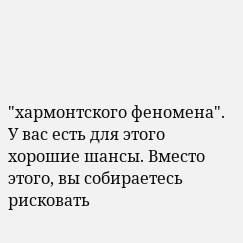"хармонтского феномена". У вас есть для этого хорошие шансы. Вместо этого, вы собираетесь рисковать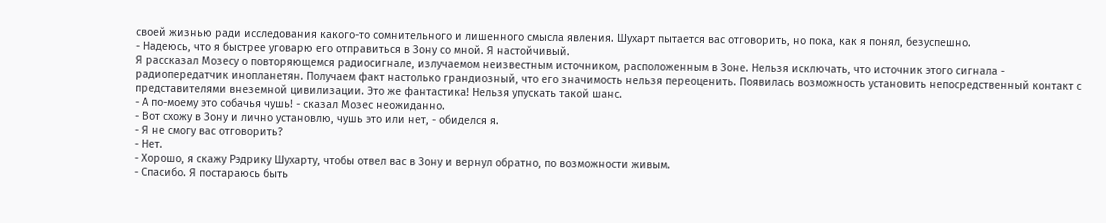своей жизнью ради исследования какого-то сомнительного и лишенного смысла явления. Шухарт пытается вас отговорить, но пока, как я понял, безуспешно.
- Надеюсь, что я быстрее уговарю его отправиться в Зону со мной. Я настойчивый.
Я рассказал Мозесу о повторяющемся радиосигнале, излучаемом неизвестным источником, расположенным в Зоне. Нельзя исключать, что источник этого сигнала - радиопередатчик инопланетян. Получаем факт настолько грандиозный, что его значимость нельзя переоценить. Появилась возможность установить непосредственный контакт с представителями внеземной цивилизации. Это же фантастика! Нельзя упускать такой шанс.
- А по-моему это собачья чушь! - сказал Мозес неожиданно.
- Вот схожу в Зону и лично установлю, чушь это или нет, - обиделся я.
- Я не смогу вас отговорить?
- Нет.
- Хорошо, я скажу Рэдрику Шухарту, чтобы отвел вас в Зону и вернул обратно, по возможности живым.
- Спасибо. Я постараюсь быть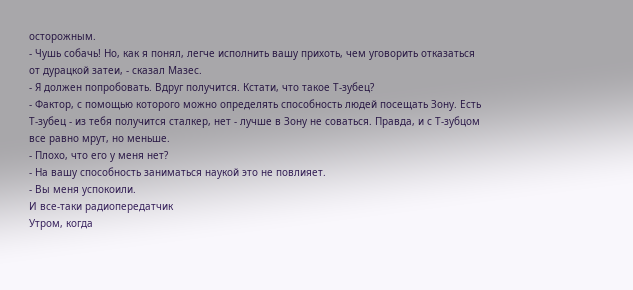осторожным.
- Чушь собачь! Но, как я понял, легче исполнить вашу прихоть, чем уговорить отказаться от дурацкой затеи, - сказал Мазес.
- Я должен попробовать. Вдруг получится. Кстати, что такое Т-зубец?
- Фактор, с помощью которого можно определять способность людей посещать Зону. Есть Т-зубец - из тебя получится сталкер, нет - лучше в Зону не соваться. Правда, и с Т-зубцом все равно мрут, но меньше.
- Плохо, что его у меня нет?
- На вашу способность заниматься наукой это не повлияет.
- Вы меня успокоили.
И все-таки радиопередатчик
Утром, когда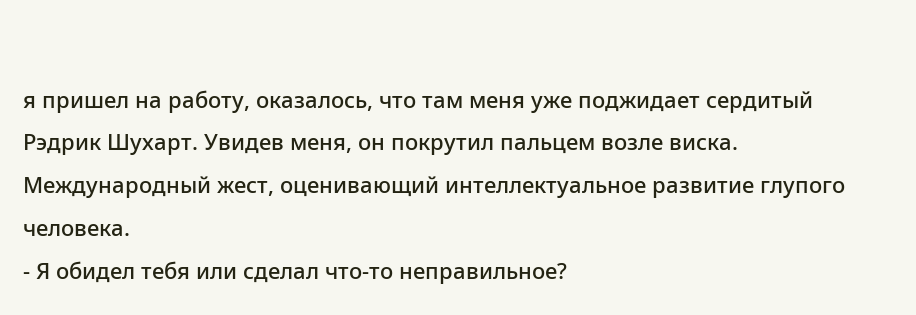я пришел на работу, оказалось, что там меня уже поджидает сердитый Рэдрик Шухарт. Увидев меня, он покрутил пальцем возле виска. Международный жест, оценивающий интеллектуальное развитие глупого человека.
- Я обидел тебя или сделал что-то неправильное?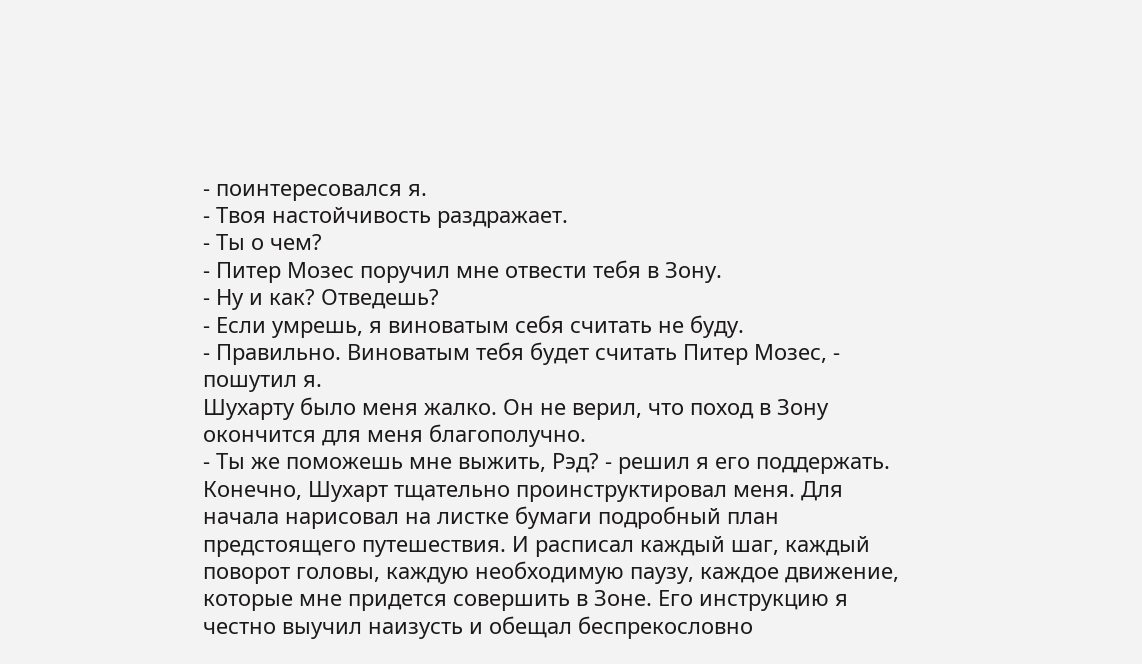- поинтересовался я.
- Твоя настойчивость раздражает.
- Ты о чем?
- Питер Мозес поручил мне отвести тебя в Зону.
- Ну и как? Отведешь?
- Если умрешь, я виноватым себя считать не буду.
- Правильно. Виноватым тебя будет считать Питер Мозес, - пошутил я.
Шухарту было меня жалко. Он не верил, что поход в Зону окончится для меня благополучно.
- Ты же поможешь мне выжить, Рэд? - решил я его поддержать.
Конечно, Шухарт тщательно проинструктировал меня. Для начала нарисовал на листке бумаги подробный план предстоящего путешествия. И расписал каждый шаг, каждый поворот головы, каждую необходимую паузу, каждое движение, которые мне придется совершить в Зоне. Его инструкцию я честно выучил наизусть и обещал беспрекословно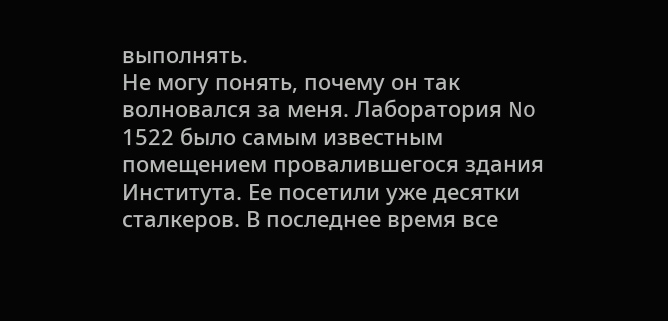выполнять.
Не могу понять, почему он так волновался за меня. Лаборатория No 1522 было самым известным помещением провалившегося здания Института. Ее посетили уже десятки сталкеров. В последнее время все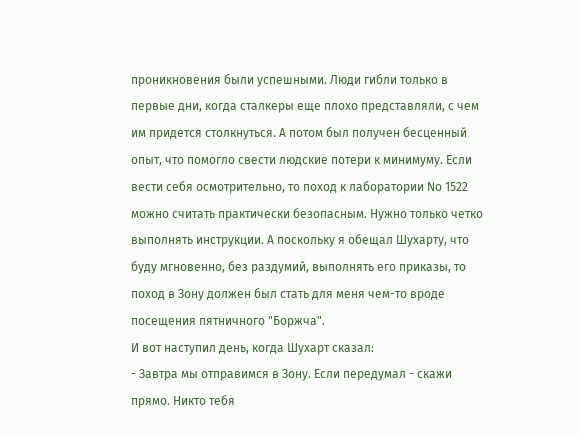проникновения были успешными. Люди гибли только в первые дни, когда сталкеры еще плохо представляли, с чем им придется столкнуться. А потом был получен бесценный опыт, что помогло свести людские потери к минимуму. Если вести себя осмотрительно, то поход к лаборатории No 1522 можно считать практически безопасным. Нужно только четко выполнять инструкции. А поскольку я обещал Шухарту, что буду мгновенно, без раздумий, выполнять его приказы, то поход в Зону должен был стать для меня чем-то вроде посещения пятничного "Боржча".
И вот наступил день, когда Шухарт сказал:
- Завтра мы отправимся в Зону. Если передумал - скажи прямо. Никто тебя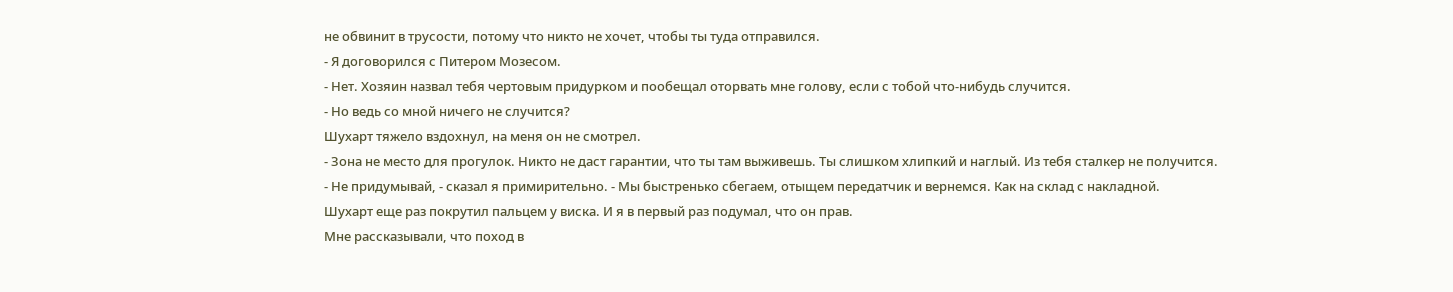не обвинит в трусости, потому что никто не хочет, чтобы ты туда отправился.
- Я договорился с Питером Мозесом.
- Нет. Хозяин назвал тебя чертовым придурком и пообещал оторвать мне голову, если с тобой что-нибудь случится.
- Но ведь со мной ничего не случится?
Шухарт тяжело вздохнул, на меня он не смотрел.
- Зона не место для прогулок. Никто не даст гарантии, что ты там выживешь. Ты слишком хлипкий и наглый. Из тебя сталкер не получится.
- Не придумывай, - сказал я примирительно. - Мы быстренько сбегаем, отыщем передатчик и вернемся. Как на склад с накладной.
Шухарт еще раз покрутил пальцем у виска. И я в первый раз подумал, что он прав.
Мне рассказывали, что поход в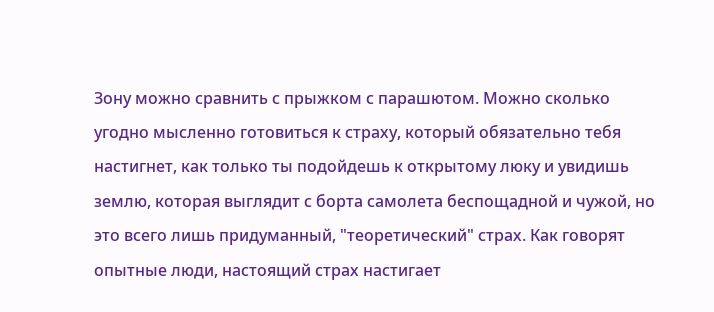Зону можно сравнить с прыжком с парашютом. Можно сколько угодно мысленно готовиться к страху, который обязательно тебя настигнет, как только ты подойдешь к открытому люку и увидишь землю, которая выглядит с борта самолета беспощадной и чужой, но это всего лишь придуманный, "теоретический" страх. Как говорят опытные люди, настоящий страх настигает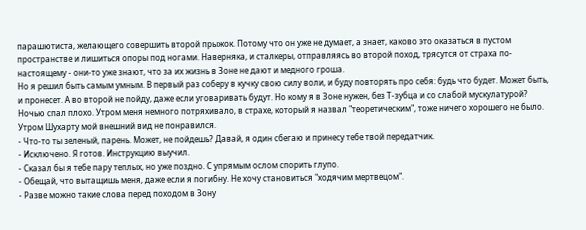парашютиста, желающего совершить второй прыжок. Потому что он уже не думает, а знает, каково это оказаться в пустом пространстве и лишиться опоры под ногами. Наверняка, и сталкеры, отправляясь во второй поход, трясутся от страха по-настоящему - они-то уже знают, что за их жизнь в Зоне не дают и медного гроша.
Но я решил быть самым умным. В первый раз соберу в кучку свою силу воли, и буду повторять про себя: будь что будет. Может быть, и пронесет. А во второй не пойду, даже если уговаривать будут. Но кому я в Зоне нужен, без Т-зубца и со слабой мускулатурой?
Ночью спал плохо. Утром меня немного потряхивало, в страхе, который я назвал "теоретическим", тоже ничего хорошего не было.
Утром Шухарту мой внешний вид не понравился.
- Что-то ты зеленый, парень. Может, не пойдешь? Давай, я один сбегаю и принесу тебе твой передатчик.
- Исключено. Я готов. Инструкцию выучил.
- Сказал бы я тебе пару теплых, но уже поздно. С упрямым ослом спорить глупо.
- Обещай, что вытащишь меня, даже если я погибну. Не хочу становиться "ходячим мертвецом".
- Разве можно такие слова перед походом в Зону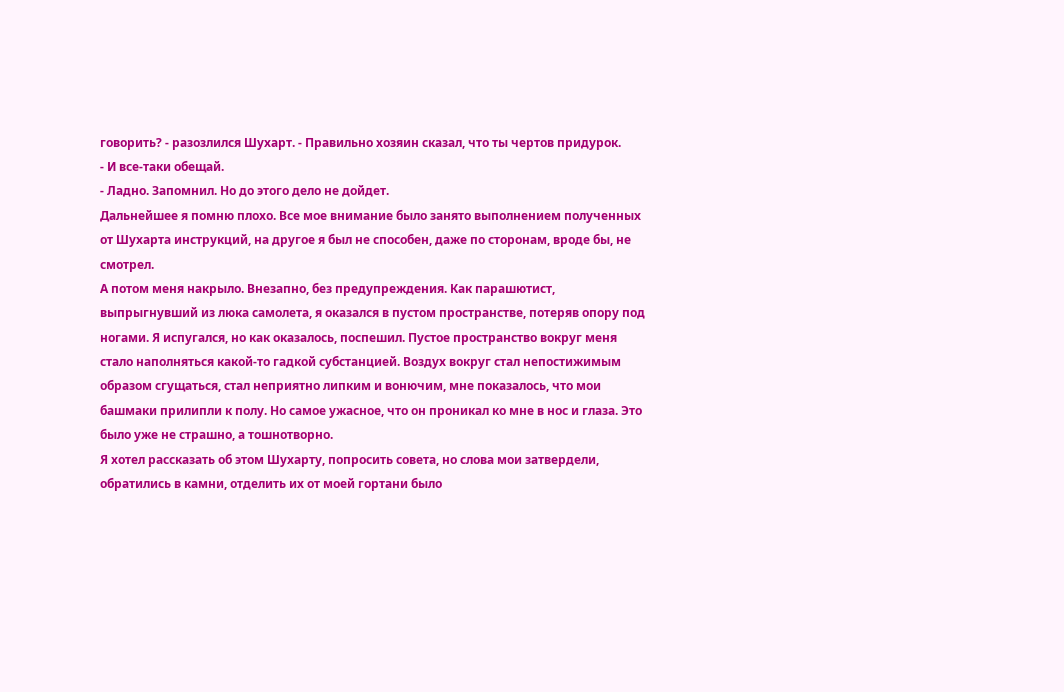говорить? - разозлился Шухарт. - Правильно хозяин сказал, что ты чертов придурок.
- И все-таки обещай.
- Ладно. Запомнил. Но до этого дело не дойдет.
Дальнейшее я помню плохо. Все мое внимание было занято выполнением полученных от Шухарта инструкций, на другое я был не способен, даже по сторонам, вроде бы, не смотрел.
А потом меня накрыло. Внезапно, без предупреждения. Как парашютист, выпрыгнувший из люка самолета, я оказался в пустом пространстве, потеряв опору под ногами. Я испугался, но как оказалось, поспешил. Пустое пространство вокруг меня стало наполняться какой-то гадкой субстанцией. Воздух вокруг стал непостижимым образом сгущаться, стал неприятно липким и вонючим, мне показалось, что мои башмаки прилипли к полу. Но самое ужасное, что он проникал ко мне в нос и глаза. Это было уже не страшно, а тошнотворно.
Я хотел рассказать об этом Шухарту, попросить совета, но слова мои затвердели, обратились в камни, отделить их от моей гортани было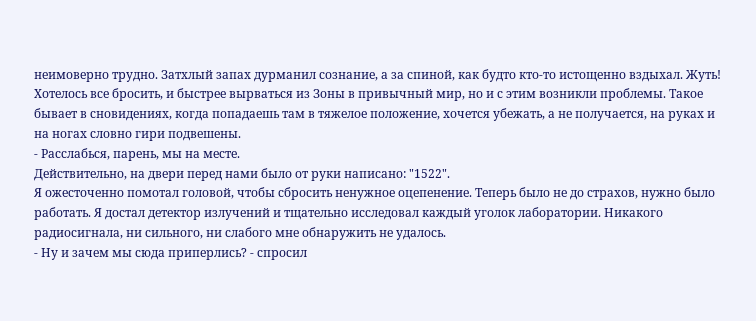неимоверно трудно. Затхлый запах дурманил сознание, а за спиной, как будто кто-то истощенно вздыхал. Жуть!
Хотелось все бросить, и быстрее вырваться из Зоны в привычный мир, но и с этим возникли проблемы. Такое бывает в сновидениях, когда попадаешь там в тяжелое положение, хочется убежать, а не получается, на руках и на ногах словно гири подвешены.
- Расслабься, парень, мы на месте.
Действительно, на двери перед нами было от руки написано: "1522".
Я ожесточенно помотал головой, чтобы сбросить ненужное оцепенение. Теперь было не до страхов, нужно было работать. Я достал детектор излучений и тщательно исследовал каждый уголок лаборатории. Никакого радиосигнала, ни сильного, ни слабого мне обнаружить не удалось.
- Ну и зачем мы сюда приперлись? - спросил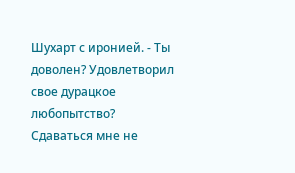Шухарт с иронией. - Ты доволен? Удовлетворил свое дурацкое любопытство?
Сдаваться мне не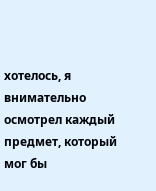хотелось, я внимательно осмотрел каждый предмет, который мог бы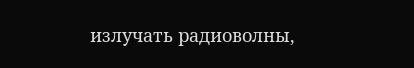излучать радиоволны,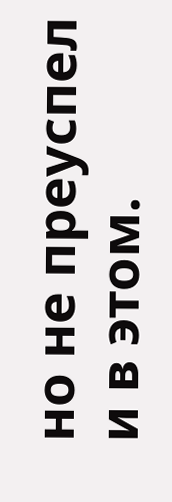но не преуспел и в этом.